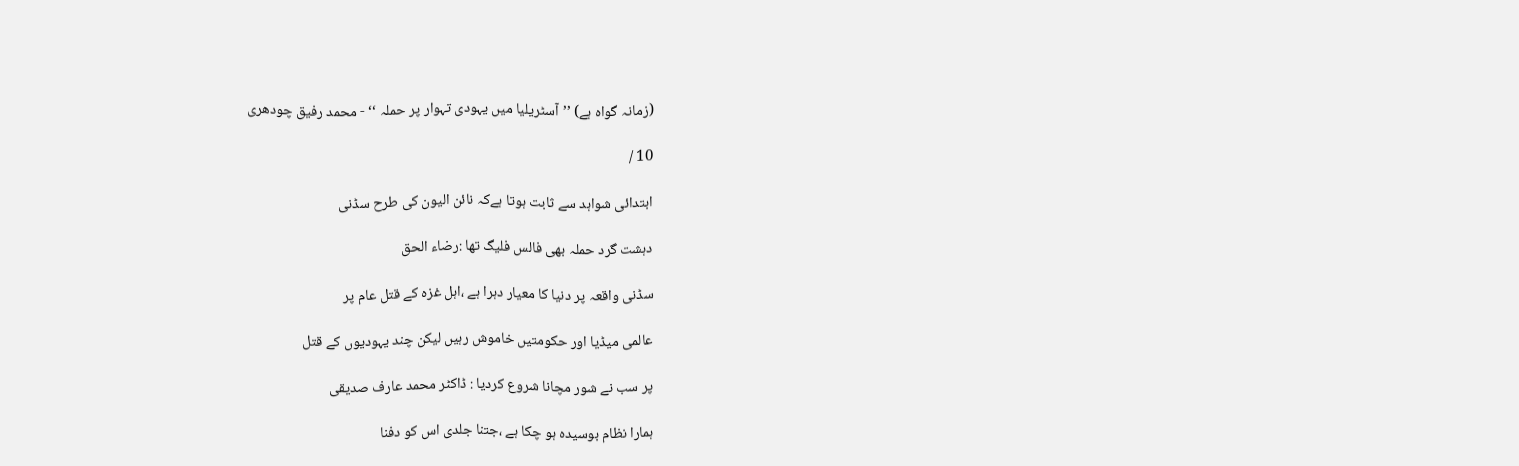(زمانہ گواہ ہے) ’’آسٹریلیا میں یہودی تہوار پر حملہ ‘‘ - محمد رفیق چودھری

10 /

ابتدائی شواہد سے ثابت ہوتا ہےکہ نائن الیون کی طرح سڈنی

دہشت گرد حملہ بھی فالس فلیگ تھا :رضاء الحق

سڈنی واقعہ پر دنیا کا معیار دہرا ہے ،اہل غزہ کے قتل عام پر

عالمی میڈیا اور حکومتیں خاموش رہیں لیکن چند یہودیوں کے قتل

پر سب نے شور مچانا شروع کردیا : ڈاکٹر محمد عارف صدیقی

ہمارا نظام بوسیدہ ہو چکا ہے ،جتنا جلدی اس کو دفنا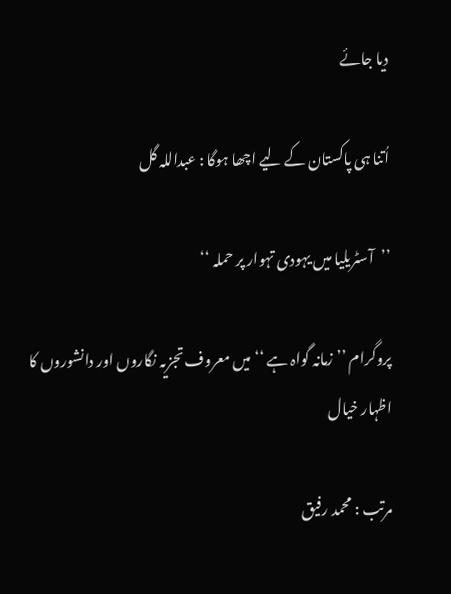دیا جائے

اُتنا ہی پاکستان کے لیے اچھا ہوگا : عبداللہ گل

’’آسٹریلیا میں یہودی تہوار پر حملہ ‘‘

پروگرام ’’ زمانہ گواہ ہے ‘‘ میں معروف تجزیہ نگاروں اور دانشوروں کا اظہار خیال

مرتب : محمد رفیق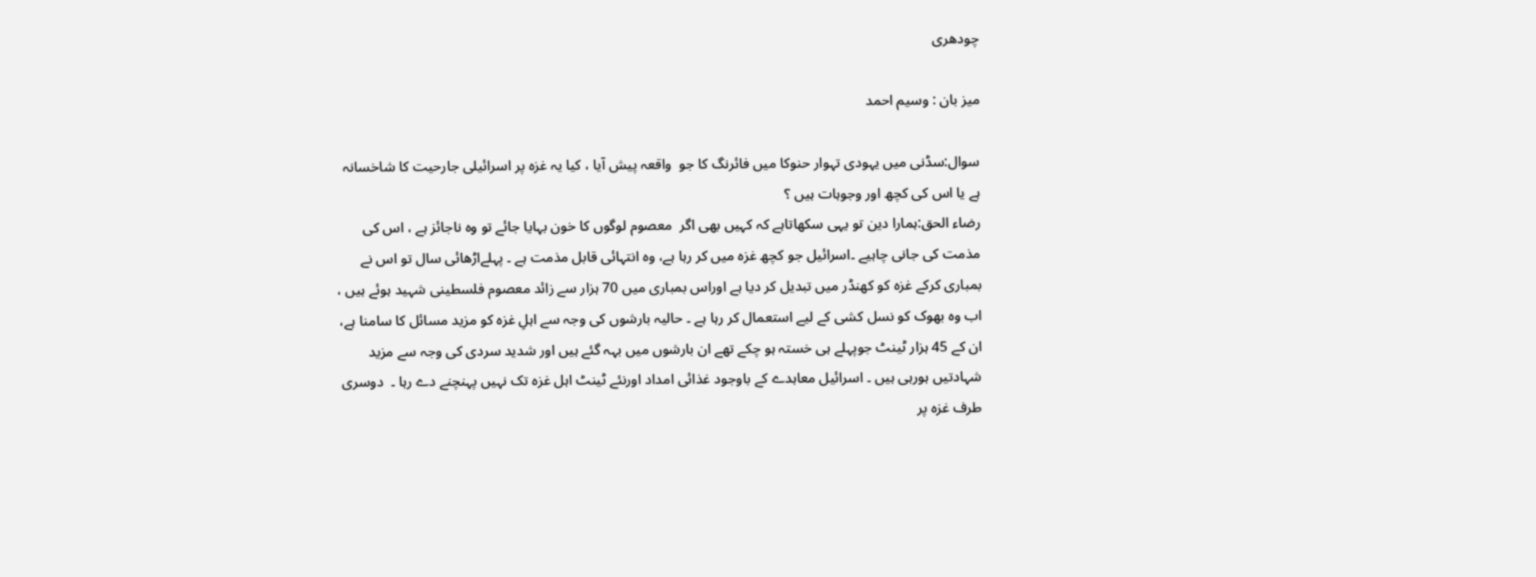چودھری

میز بان : وسیم احمد

سوال:سڈنی میں یہودی تہوار حنوکا میں فائرنگ کا جو  واقعہ پیش آیا ، کیا یہ غزہ پر اسرائیلی جارحیت کا شاخسانہ ہے یا اس کی کچھ اور وجوہات ہیں ؟
رضاء الحق:ہمارا دین تو یہی سکھاتاہے کہ کہیں بھی اگر  معصوم لوگوں کا خون بہایا جائے تو وہ ناجائز ہے ، اس کی مذمت کی جانی چاہیے ۔اسرائیل جو کچھ غزہ میں کر رہا ہے، وہ انتہائی قابل مذمت ہے ۔ پہلےاڑھائی سال تو اس نے بمباری کرکے غزہ کو کھنڈر میں تبدیل کر دیا ہے اوراس بمباری میں 70 ہزار سے زائد معصوم فلسطینی شہید ہوئے ہیں ، اب وہ بھوک کو نسل کشی کے لیے استعمال کر رہا ہے ۔ حالیہ بارشوں کی وجہ سے اہلِ غزہ کو مزید مسائل کا سامنا ہے، ان کے 45 ہزار ٹینٹ جوپہلے ہی خستہ ہو چکے تھے ان بارشوں میں بہہ گئے ہیں اور شدید سردی کی وجہ سے مزید شہادتیں ہورہی ہیں ۔ اسرائیل معاہدے کے باوجود غذائی امداد اورنئے ٹینٹ اہل غزہ تک نہیں پہنچنے دے رہا ۔  دوسری طرف غزہ پر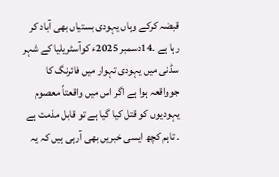قبضہ کرکے وہاں یہودی بستیاں بھی آباد کر رہا ہے ۔14دسمبر 2025ء کوآسٹریلیا کے شہر سڈنی میں یہودی تہوار میں فائرنگ کا جوواقعہ ہوا ہے اگر اس میں واقعتاً معصوم یہودیوں کو قتل کیا گیا ہے تو قابل مذمت ہے ۔ تاہم کچھ ایسی خبریں بھی آرہی ہیں کہ یہ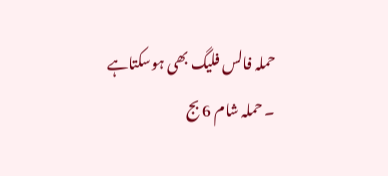حملہ فالس فلیگ بھی ہوسکتاہے ۔ حملہ شام 6 بج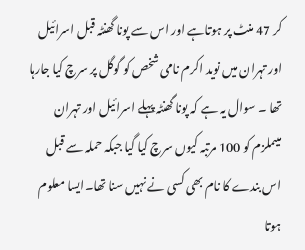کر 47 منٹ پر ہوتاہے اور اس سے پونا گھنٹہ قبل اسرائیل اور تہران میں نوید اکرم نامی شخص کو گوگل پر سرچ کیا جارہا تھا ۔ سوال یہ ہے کہ پونا گھنٹہ پہلے اسرائیل اور تہران میںملزم کو 100 مرتبہ کیوں سرچ کیا گیا جبکہ حملہ سے قبل اس بندے کا نام بھی کسی نے نہیں سنا تھا۔ایسا معلوم ہوتا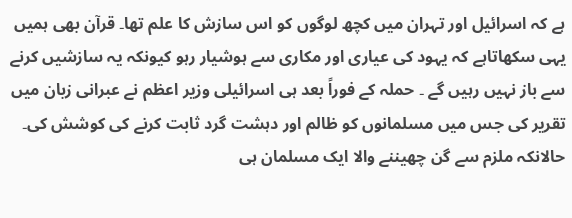ہے کہ اسرائیل اور تہران میں کچھ لوگوں کو اس سازش کا علم تھا۔ قرآن بھی ہمیں یہی سکھاتاہے کہ یہود کی عیاری اور مکاری سے ہوشیار رہو کیونکہ یہ سازشیں کرنے سے باز نہیں رہیں گے ۔ حملہ کے فوراً بعد ہی اسرائیلی وزیر اعظم نے عبرانی زبان میں تقریر کی جس میں مسلمانوں کو ظالم اور دہشت گرد ثابت کرنے کی کوشش کی۔ حالانکہ ملزم سے گن چھیننے والا ایک مسلمان ہی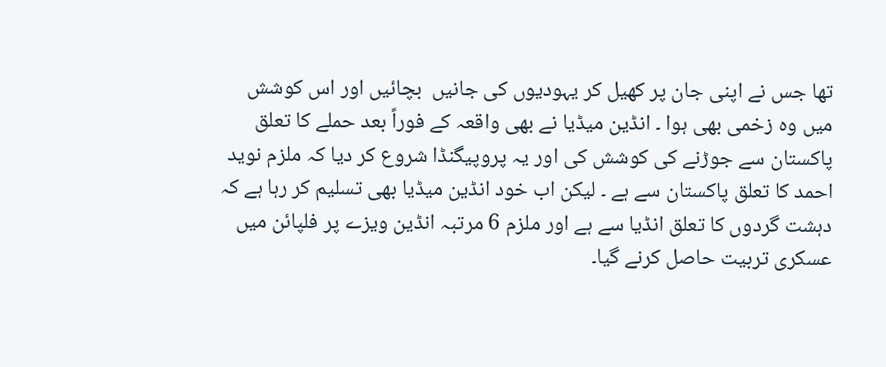تھا جس نے اپنی جان پر کھیل کر یہودیوں کی جانیں  بچائیں اور اس کوشش میں وہ زخمی بھی ہوا ۔ انڈین میڈیا نے بھی واقعہ کے فوراً بعد حملے کا تعلق پاکستان سے جوڑنے کی کوشش کی اور یہ پروپیگنڈا شروع کر دیا کہ ملزم نوید احمد کا تعلق پاکستان سے ہے ۔ لیکن اب خود انڈین میڈیا بھی تسلیم کر رہا ہے کہ دہشت گردوں کا تعلق انڈیا سے ہے اور ملزم 6 مرتبہ انڈین ویزے پر فلپائن میں عسکری تربیت حاصل کرنے گیا۔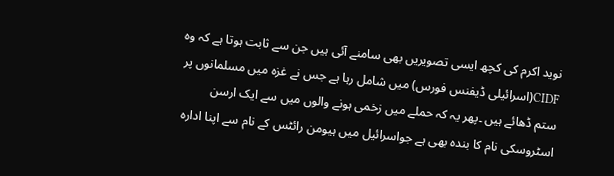نوید اکرم کی کچھ ایسی تصویریں بھی سامنے آئی ہیں جن سے ثابت ہوتا ہے کہ وہ CIDF(اسرائیلی ڈیفنس فورس) میں شامل رہا ہے جس نے غزہ میں مسلمانوں پر ستم ڈھائے ہیں ۔پھر یہ کہ حملے میں زخمی ہونے والوں میں سے ایک ارسن اسٹروسکی نام کا بندہ بھی ہے جواسرائیل میں ہیومن رائٹس کے نام سے اپنا ادارہ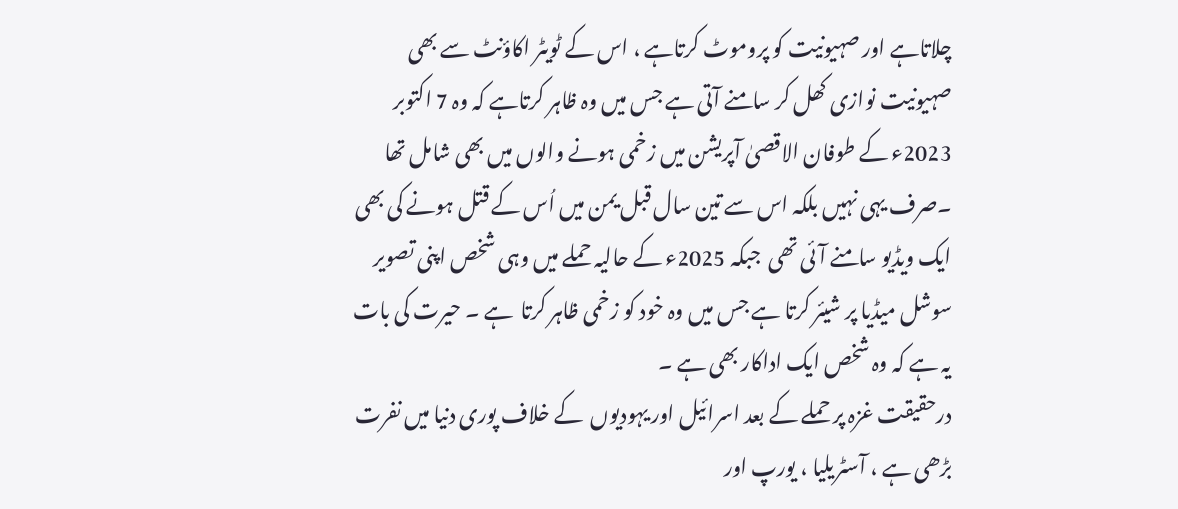چلاتاہے اور صہیونیت کو پروموٹ کرتاہے ، اس کے ٹویٹر اکاؤنٹ سے بھی صہیونیت نوازی کھل کر سامنے آتی ہے جس میں وہ ظاہر کرتاہے کہ وہ 7 اکتوبر 2023ء کے طوفان الاقصیٰ آپریشن میں زخمی ہونے والوں میں بھی شامل تھا ۔صرف یہی نہیں بلکہ اس سے تین سال قبل یمن میں اُس کے قتل ہونے کی بھی ایک ویڈیو سامنے آئی تھی  جبکہ 2025ء کے حالیہ حملے میں وہی شخص اپنی تصویر  سوشل میڈیا پر شیئر کرتا ہے جس میں وہ خود کو زخمی ظاہر کرتا  ہے ۔ حیرت کی بات یہ ہے کہ وہ شخص ایک اداکار بھی ہے ۔
درحقیقت غزہ پر حملے کے بعد اسرائیل اور یہودیوں  کے خلاف پوری دنیا میں نفرت بڑھی ہے ، آسٹریلیا ، یورپ اور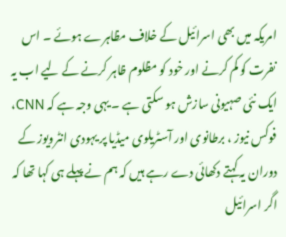امریکہ میں بھی اسرائیل کے خلاف مظاہرے ہوئے ۔ اس نفرت کو کم کرنے اور خود کو مظلوم ظاہر کرنے کے لیے اب یہ ایک نئی صہیونی سازش ہو سکتی ہے ۔ یہی وجہ ہے کہ CNN، فوکس نیوز ، برطانوی اور آسٹریلوی میڈیا پر یہودی انٹرویوز کے دوران یہ کہتے دکھائی دے رہے ہیں کہ ہم نے پہلے ہی کہا تھا کہ اگر اسرائیل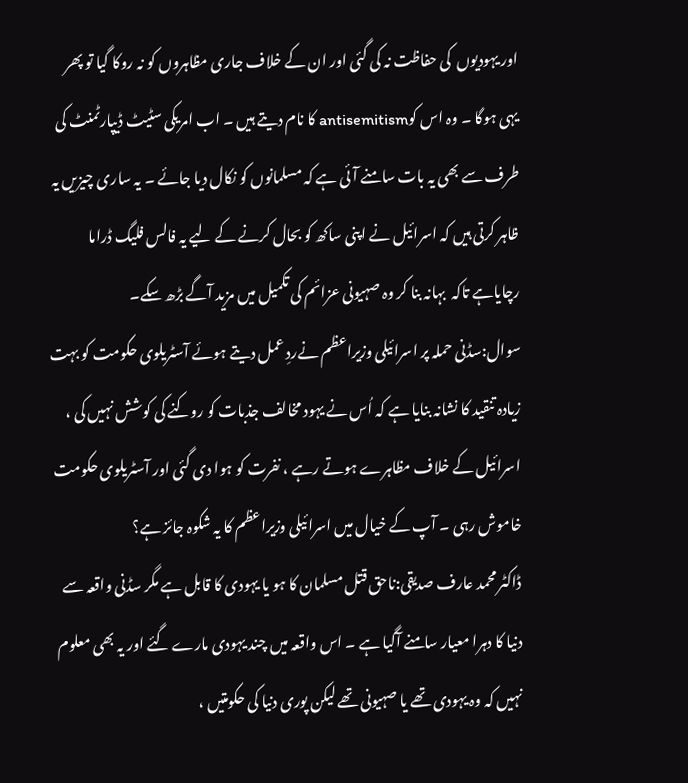اور یہودیوں  کی حفاظت نہ کی گئی اور ان کے خلاف جاری مظاہروں کو نہ روکا گیا تو پھر یہی ہوگا ۔ وہ اس کوantisemitism کا نام دیتے ہیں ۔ اب امریکی سٹیٹ ڈیپارٹمنٹ کی طرف سے بھی یہ بات سامنے آئی ہے کہ مسلمانوں کو نکال دیا جائے ۔ یہ ساری چیزیں یہ ظاہر کرتی ہیں کہ اسرائیل نے اپنی ساکھ کو بحال کرنے کے لیے یہ فالس فلیگ ڈراما رچایاہے تاکہ  بہانہ بنا کر وہ صہیونی عزائم کی تکمیل میں مزید آگے بڑھ سکے۔
سوال:سڈنی حملہ پر اسرائیلی وزیراعظم نےردِ عمل دیتے ہوئے آسٹریلوی حکومت کو بہت زیادہ تنقید کا نشانہ بنایا ہے کہ اُس نے یہود مخالف جذبات کو روکنے کی کوشش نہیں کی ، اسرائیل کے خلاف مظاہرے ہوتے رہے ، نفرت کو ہوا دی گئی اور آسٹریلوی حکومت خاموش رہی ۔ آپ کے خیال میں اسرائیلی وزیراعظم کا یہ شکوہ جائز ہے؟
ڈاکٹر محمد عارف صدیقی:ناحق قتل مسلمان کا ہو یا یہودی کا قابل ہے مگر سڈنی واقعہ سے دنیا کا دہرا معیار سامنے آگیا ہے ۔ اس واقعہ میں چند یہودی مارے گئے اور یہ بھی معلوم نہیں کہ وہ یہودی تھے یا صہیونی تھے لیکن پوری دنیا کی حکومتیں ،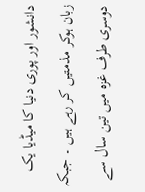دانشور اور پوری دنیا کا میڈیا یک زبان ہوکر مذمتیں کر رہے ہیں ۔ جبکہ دوسری طرف غزہ میں تین سال سے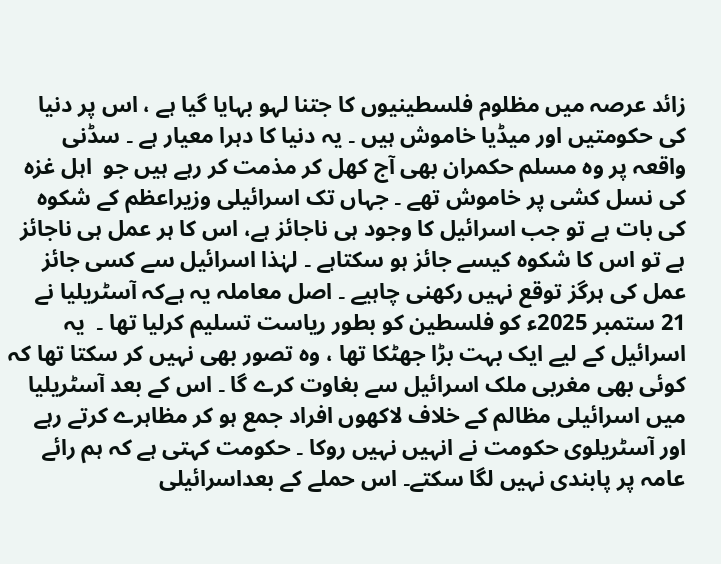زائد عرصہ میں مظلوم فلسطینیوں کا جتنا لہو بہایا گیا ہے ، اس پر دنیا کی حکومتیں اور میڈیا خاموش ہیں ۔ یہ دنیا کا دہرا معیار ہے ۔ سڈنی واقعہ پر وہ مسلم حکمران بھی آج کھل کر مذمت کر رہے ہیں جو  اہل غزہ کی نسل کشی پر خاموش تھے ۔ جہاں تک اسرائیلی وزیراعظم کے شکوہ کی بات ہے تو جب اسرائیل کا وجود ہی ناجائز ہے، اس کا ہر عمل ہی ناجائز ہے تو اس کا شکوہ کیسے جائز ہو سکتاہے ۔ لہٰذا اسرائیل سے کسی جائز عمل کی ہرگز توقع نہیں رکھنی چاہیے ۔ اصل معاملہ یہ ہےکہ آسٹریلیا نے  21 ستمبر 2025ء کو فلسطین کو بطور ریاست تسلیم کرلیا تھا ۔  یہ اسرائیل کے لیے ایک بہت بڑا جھٹکا تھا ، وہ تصور بھی نہیں کر سکتا تھا کہ کوئی بھی مغربی ملک اسرائیل سے بغاوت کرے گا ۔ اس کے بعد آسٹریلیا میں اسرائیلی مظالم کے خلاف لاکھوں افراد جمع ہو کر مظاہرے کرتے رہے اور آسٹریلوی حکومت نے انہیں نہیں روکا ۔ حکومت کہتی ہے کہ ہم رائے عامہ پر پابندی نہیں لگا سکتے۔ اس حملے کے بعداسرائیلی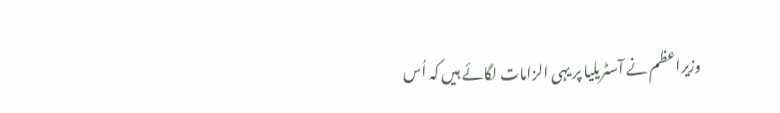وزیراعظم نے آسٹریلیا پر یہی الزامات لگائے ہیں کہ اُس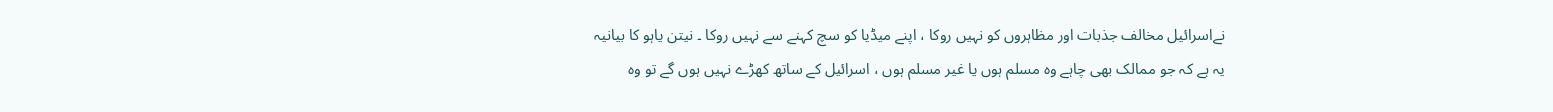نےاسرائیل مخالف جذبات اور مظاہروں کو نہیں روکا ، اپنے میڈیا کو سچ کہنے سے نہیں روکا ۔ نیتن یاہو کا بیانیہ یہ ہے کہ جو ممالک بھی چاہے وہ مسلم ہوں یا غیر مسلم ہوں ، اسرائیل کے ساتھ کھڑے نہیں ہوں گے تو وہ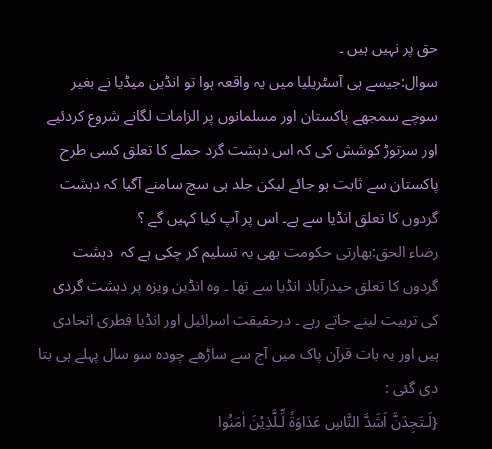حق پر نہیں ہیں ۔
سوال:جیسے ہی آسٹریلیا میں یہ واقعہ ہوا تو انڈین میڈیا نے بغیر سوچے سمجھے پاکستان اور مسلمانوں پر الزامات لگانے شروع کردئیے اور سرتوڑ کوشش کی کہ اس دہشت گرد حملے کا تعلق کسی طرح پاکستان سے ثابت ہو جائے لیکن جلد ہی سچ سامنے آگیا کہ دہشت گردوں کا تعلق انڈیا سے ہے۔ اس پر آپ کیا کہیں گے ؟
رضاء الحق:بھارتی حکومت بھی یہ تسلیم کر چکی ہے کہ  دہشت گردوں کا تعلق حیدرآباد انڈیا سے تھا ۔ وہ انڈین ویزہ پر دہشت گردی کی تربیت لینے جاتے رہے ۔ درحقیقت اسرائیل اور انڈیا فطری اتحادی ہیں اور یہ بات قرآن پاک میں آج سے ساڑھے چودہ سو سال پہلے ہی بتا دی گئی :
{لَـتَجِدَنَّ اَشَدَّ النَّاسِ عَدَاوَۃً لِّـلَّذِیْنَ اٰمَنُوا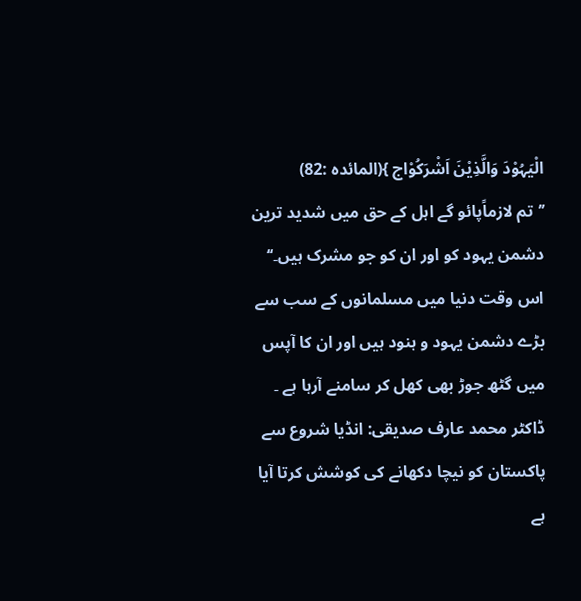الْیَہُوْدَ وَالَّذِیْنَ اَشْرَکُوْاج }(المائدہ :82)
’’تم لازماًپائو گے اہل کے حق میں شدید ترین دشمن یہود کو اور ان کو جو مشرک ہیں۔‘‘
اس وقت دنیا میں مسلمانوں کے سب سے بڑے دشمن یہود و ہنود ہیں اور ان کا آپس میں گٹھ جوڑ بھی کھل کر سامنے آرہا ہے ۔
ڈاکٹر محمد عارف صدیقی: انڈیا شروع سے پاکستان کو نیچا دکھانے کی کوشش کرتا آیا ہے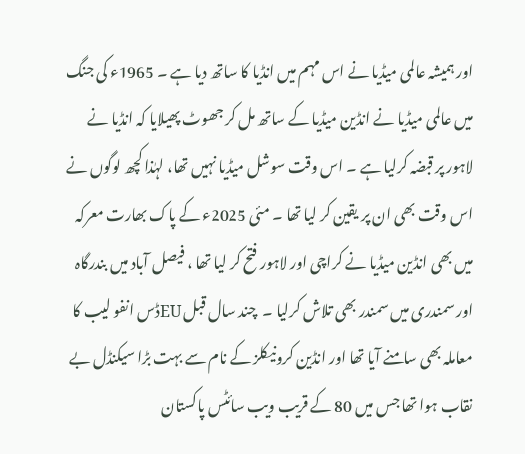اور ہمیشہ عالمی میڈیا نے اس مہم میں انڈیا کا ساتھ دیا ہے ۔ 1965ء کی جنگ میں عالمی میڈیا نے انڈین میڈیا کے ساتھ مل کر جھوٹ پھیلایا کہ انڈیا نے لاہور پر قبضہ کرلیا ہے ۔ اس وقت سوشل میڈیا نہیں تھا، لہٰذا کچھ لوگوں نے اس وقت بھی ان پر یقین کر لیا تھا ۔ مئی 2025ء کے پاک بھارت معرکہ میں بھی انڈین میڈیا نے کراچی اور لاہور فتح کر لیا تھا ، فیصل آباد میں بندرگاہ اور سمندری میں سمندر بھی تلاش کرلیا ۔  چند سال قبل EUڈس انفو لیب کا معاملہ بھی سامنے آیا تھا اور انڈین کرونیکلز کے نام سے بہت بڑا سیکنڈل بے نقاب ہوا تھا جس میں 80 کے قریب ویب سائٹس پاکستان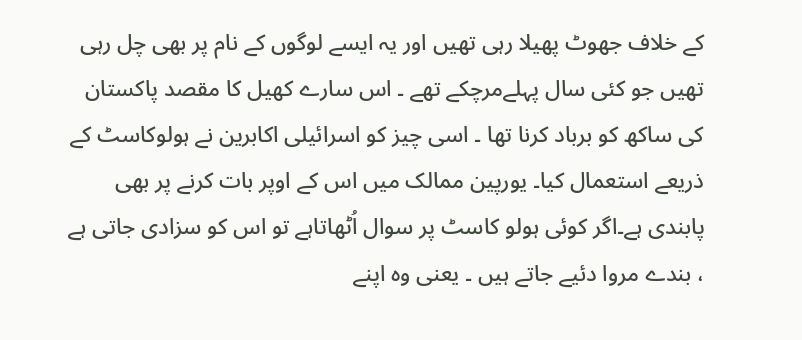کے خلاف جھوٹ پھیلا رہی تھیں اور یہ ایسے لوگوں کے نام پر بھی چل رہی تھیں جو کئی سال پہلےمرچکے تھے ۔ اس سارے کھیل کا مقصد پاکستان کی ساکھ کو برباد کرنا تھا ۔ اسی چیز کو اسرائیلی اکابرین نے ہولوکاسٹ کے ذریعے استعمال کیا۔ یورپین ممالک میں اس کے اوپر بات کرنے پر بھی پابندی ہے۔اگر کوئی ہولو کاسٹ پر سوال اُٹھاتاہے تو اس کو سزادی جاتی ہے ، بندے مروا دئیے جاتے ہیں ۔ یعنی وہ اپنے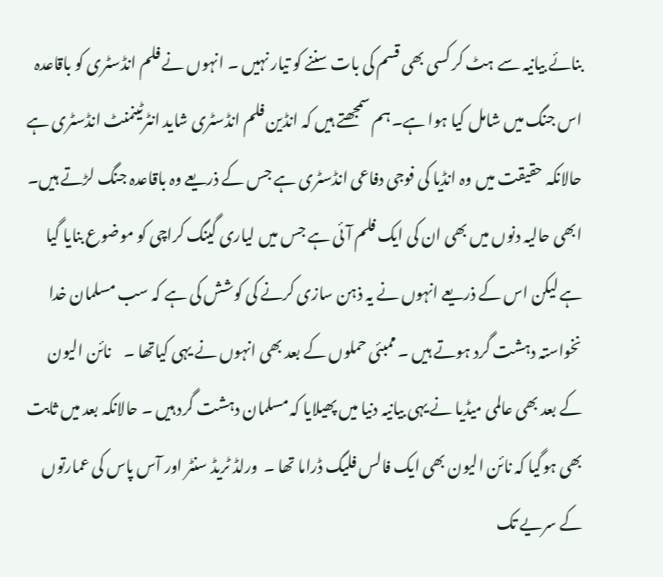بنائے بیانیہ سے ہٹ کر کسی بھی قسم کی بات سننے کو تیار نہیں ۔ انہوں نے فلم انڈسٹری کو باقاعدہ اس جنگ میں شامل کیا ہوا ہے۔ ہم سمجھتے ہیں کہ انڈین فلم انڈسٹری شاید انٹرٹینمنٹ انڈسٹری ہے حالانکہ حقیقت میں وہ انڈیا کی فوجی دفاعی انڈسٹری ہے جس کے ذریعے وہ باقاعدہ جنگ لڑتے ہیں۔ ابھی حالیہ دنوں میں بھی ان کی ایک فلم آئی ہے جس میں لیاری گینگ کراچی کو موضوع بنایا گیا ہے لیکن اس کے ذریعے انہوں نے یہ ذہن سازی کرنے کی کوشش کی ہے کہ سب مسلمان خدا نخواستہ دہشت گرد ہوتے ہیں ۔ ممبئی حملوں کے بعد بھی انہوں نے یہی کیاتھا ۔    نائن الیون کے بعد بھی عالمی میڈیا نے یہی بیانیہ دنیا میں پھیلایا کہ مسلمان دہشت گرد ہیں ۔ حالانکہ بعد میں ثابت بھی ہوگیا کہ نائن الیون بھی ایک فالس فلیگ ڈراما تھا ۔  ورلڈ ٹریڈ سنٹر اور آس پاس کی عمارتوں کے سریے تک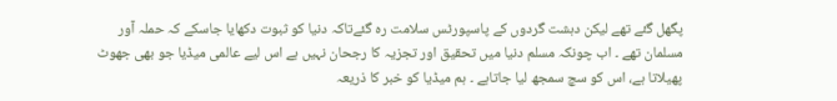پگھل گئے تھے لیکن دہشت گردوں کے پاسپورٹس سلامت رہ گئےتاکہ دنیا کو ثبوت دکھایا جاسکے کہ حملہ آور مسلمان تھے ۔ اب چونکہ مسلم دنیا میں تحقیق اور تجزیہ کا رجحان نہیں ہے اس لیے عالمی میڈیا جو بھی جھوٹ پھیلاتا ہے، اس کو سچ سمجھ لیا جاتاہے ۔ ہم میڈیا کو خبر کا ذریعہ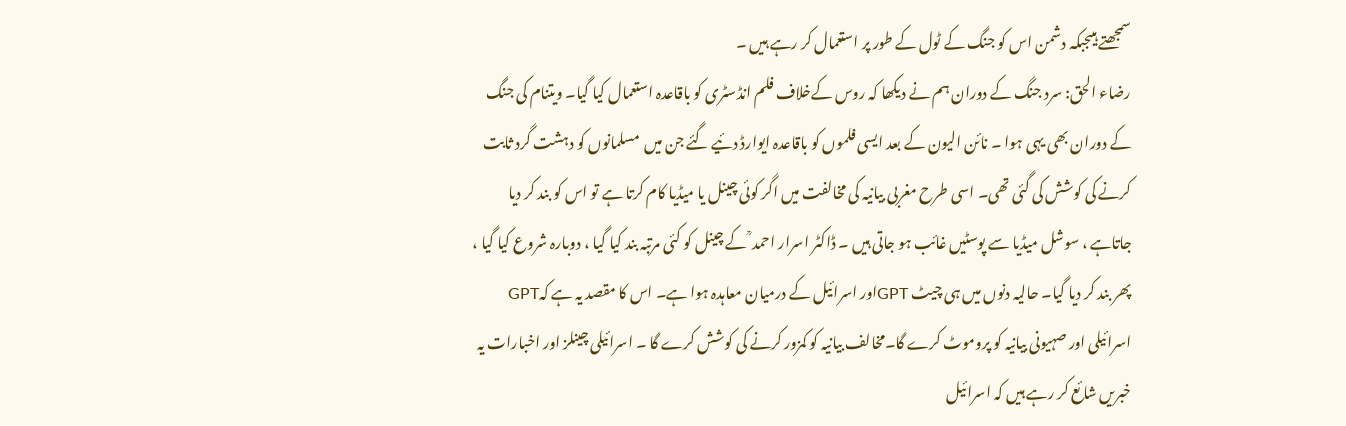سمجھتے ہیںجبکہ دشمن اس کو جنگ کے ٹول کے طور پر استعمال کر رہے ہیں ۔
رضاء الحق: سرد جنگ کے دوران ہم نے دیکھا کہ روس کےخلاف فلم انڈسٹری کو باقاعدہ استعمال کیا گیا۔ ویتنام کی جنگ کے دوران بھی یہی ہوا ۔ نائن الیون کے بعد ایسی فلموں کو باقاعدہ ایوارڈ دئیے گئے جن میں  مسلمانوں کو دہشت گرد ثابت کرنے کی کوشش کی گئی تھی۔ اسی طرح مغربی بیانیہ کی مخالفت میں اگر کوئی چینل یا میڈیا کام کرتا ہے تو اس کو بند کر دیا جاتاہے ، سوشل میڈیا سے پوسٹیں غائب ہو جاتی ہیں ۔ ڈاکٹر اسرار احمد ؒ کے چینل کو کئی مرتبہ بند کیا گیا ، دوبارہ شروع کیا گیا ، پھر بند کر دیا گیا۔ حالیہ دنوں میں ہی چیٹ GPTاور اسرائیل کے درمیان معاہدہ ہوا ہے۔ اس کا مقصد یہ ہے کہGPT اسرائیلی اور صہیونی بیانیہ کو پروموٹ کرے گا۔مخالف بیانیہ کو کمزور کرنے کی کوشش کرے گا ۔ اسرائیلی چینلز اور اخبارات یہ خبریں شائع کر رہے ہیں کہ اسرائیل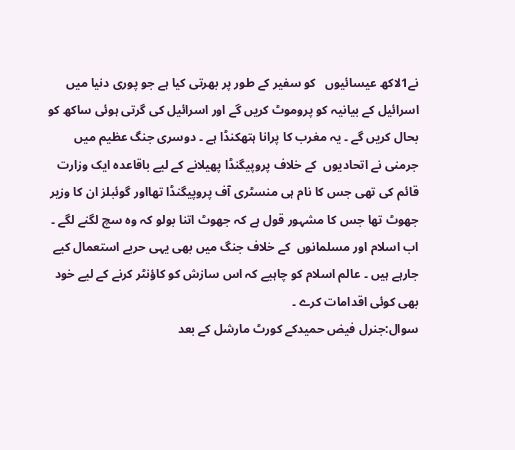نے1لاکھ عیسائیوں   کو سفیر کے طور پر بھرتی کیا ہے جو پوری دنیا میں اسرائیل کے بیانیہ کو پروموٹ کریں گے اور اسرائیل کی گرتی ہوئی ساکھ کو بحال کریں گے ۔ یہ مغرب کا پرانا ہتھکنڈا ہے ۔ دوسری جنگ عظیم میں جرمنی نے اتحادیوں  کے خلاف پروپیگنڈا پھیلانے کے لیے باقاعدہ ایک وزارت قائم کی تھی جس کا نام ہی منسٹری آف پروپیگنڈا تھااور گوئبلز ان کا وزیر جھوٹ تھا جس کا مشہور قول ہے کہ جھوٹ اتنا بولو کہ وہ سچ لگنے لگے ۔ اب اسلام اور مسلمانوں  کے خلاف جنگ میں بھی یہی حربے استعمال کیے جارہے ہیں ۔ عالم اسلام کو چاہیے کہ اس سازش کو کاؤنٹر کرنے کے لیے خود بھی کوئی اقدامات کرے ۔
سوال:جنرل فیض حمیدکے کورٹ مارشل کے بعد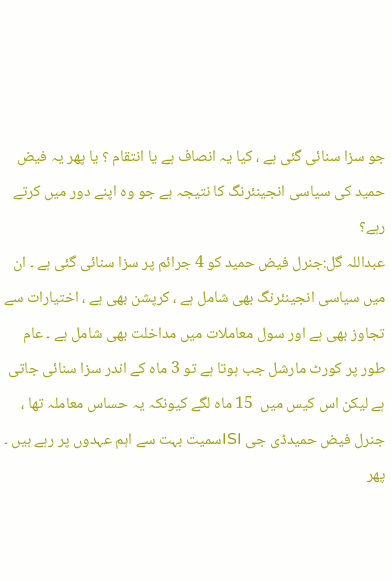جو سزا سنائی گئی ہے ، کیا یہ انصاف ہے یا انتقام ؟ یا پھر یہ فیض حمید کی سیاسی انجینئرنگ کا نتیجہ ہے جو وہ اپنے دور میں کرتے رہے؟
عبداللہ گل:جنرل فیض حمید کو 4 جرائم پر سزا سنائی گئی ہے ۔ ان میں سیاسی انجینئرنگ بھی شامل ہے ، کرپشن بھی ہے ، اختیارات سے تجاوز بھی ہے اور سول معاملات میں مداخلت بھی شامل ہے ۔ عام طور پر کورٹ مارشل جب ہوتا ہے تو 3 ماہ کے اندر سزا سنائی جاتی ہے لیکن اس کیس میں  15 ماہ لگے کیونکہ یہ حساس معاملہ تھا ، جنرل فیض حمیدڈی جی ISIسمیت بہت سے اہم عہدوں پر رہے ہیں ۔ پھر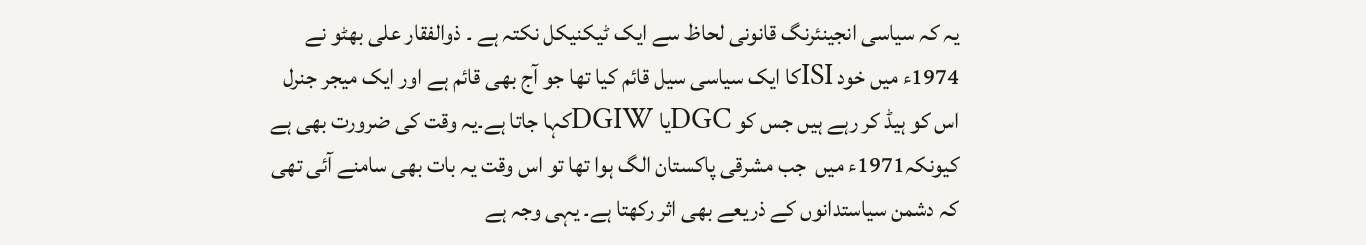یہ کہ سیاسی انجینئرنگ قانونی لحاظ سے ایک ٹیکنیکل نکتہ ہے ۔ ذوالفقار علی بھٹو نے 1974ء میں خود ISIکا ایک سیاسی سیل قائم کیا تھا جو آج بھی قائم ہے اور ایک میجر جنرل اس کو ہیڈ کر رہے ہیں جس کو DGCیا DGIWکہا جاتا ہے۔یہ وقت کی ضرورت بھی ہے کیونکہ1971ء میں  جب مشرقی پاکستان الگ ہوا تھا تو اس وقت یہ بات بھی سامنے آئی تھی کہ دشمن سیاستدانوں کے ذریعے بھی اثر رکھتا ہے۔ یہی وجہ ہے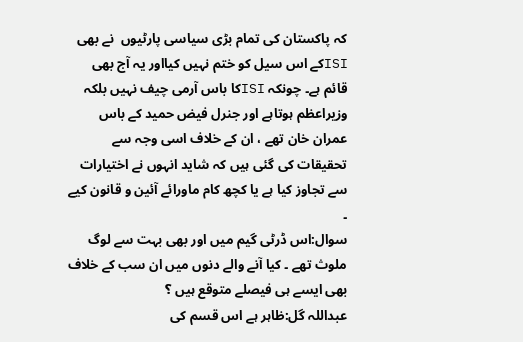کہ پاکستان کی تمام بڑی سیاسی پارٹیوں  نے بھی ISIکے اس سیل کو ختم نہیں کیااور یہ آج بھی قائم ہے۔ چونکہ ISIکا باس آرمی چیف نہیں بلکہ وزیراعظم ہوتاہے اور جنرل فیض حمید کے باس عمران خان تھے ، ان کے خلاف اسی وجہ سے تحقیقات کی گئی ہیں کہ شاید انہوں نے اختیارات سے تجاوز کیا ہے یا کچھ کام ماورائے آئین و قانون کیے ۔
سوال:اس ڈرٹی گیم میں اور بھی بہت سے لوگ ملوث تھے ۔ کیا آنے والے دنوں میں ان سب کے خلاف بھی ایسے ہی فیصلے متوقع ہیں ؟
عبداللہ گل:ظاہر ہے اس قسم کی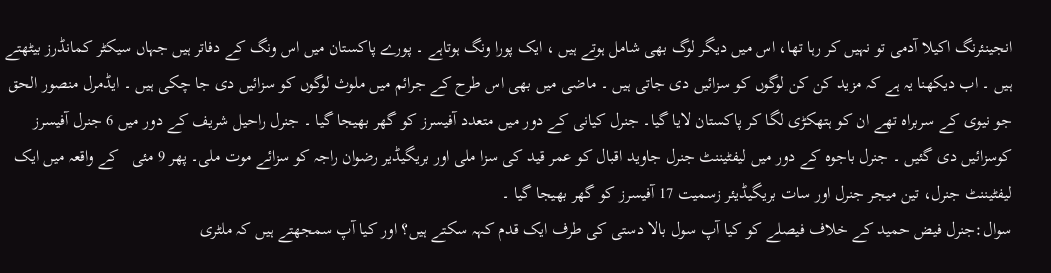انجینئرنگ اکیلا آدمی تو نہیں کر رہا تھا، اس میں دیگر لوگ بھی شامل ہوتے ہیں ، ایک پورا ونگ ہوتاہے ۔ پورے پاکستان میں اس ونگ کے دفاتر ہیں جہاں سیکٹر کمانڈرز بیٹھتے ہیں ۔ اب دیکھنا یہ ہے کہ مزید کن کن لوگوں کو سزائیں دی جاتی ہیں ۔ ماضی میں بھی اس طرح کے جرائم میں ملوث لوگوں کو سزائیں دی جا چکی ہیں ۔ ایڈمرل منصور الحق جو نیوی کے سربراہ تھے ان کو ہتھکڑی لگا کر پاکستان لایا گیا۔ جنرل کیانی کے دور میں متعدد آفیسرز کو گھر بھیجا گیا ۔ جنرل راحیل شریف کے دور میں 6 جنرل آفیسرز کوسزائیں دی گئیں ۔ جنرل باجوہ کے دور میں لیفٹیننٹ جنرل جاوید اقبال کو عمر قید کی سزا ملی اور بریگیڈیر رضوان راجہ کو سزائے موت ملی۔ پھر 9 مئی   کے واقعہ میں ایک لیفٹیننٹ جنرل، تین میجر جنرل اور سات بریگیڈیئر زسمیت 17 آفیسرز کو گھر بھیجا گیا ۔
سوال:جنرل فیض حمید کے خلاف فیصلے کو کیا آپ سول بالا دستی کی طرف ایک قدم کہہ سکتے ہیں؟ اور کیا آپ سمجھتے ہیں کہ ملٹری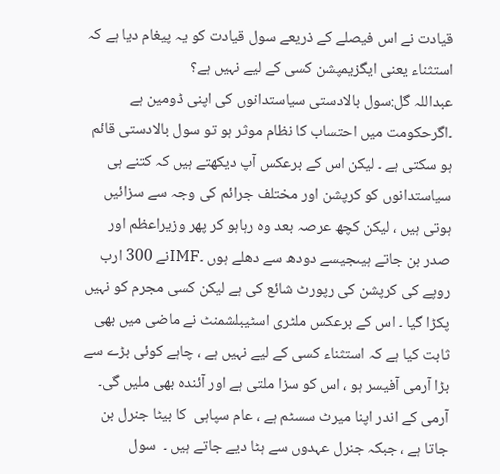قیادت نے اس فیصلے کے ذریعے سول قیادت کو یہ پیغام دیا ہے کہ استثناء یعنی ایگزیمپشن کسی کے لیے نہیں ہے؟
عبداللہ گل:سول بالادستی سیاستدانوں کی اپنی ڈومین ہے ۔اگرحکومت میں احتساب کا نظام موثر ہو تو سول بالادستی قائم ہو سکتی ہے ۔ لیکن اس کے برعکس آپ دیکھتے ہیں کہ کتنے ہی سیاستدانوں کو کرپشن اور مختلف جرائم کی وجہ سے سزائیں ہوتی ہیں ، لیکن کچھ عرصہ بعد وہ رہاہو کر پھر وزیراعظم اور صدر بن جاتے ہیںجیسے دودھ سے دھلے ہوں ۔IMFنے 300 ارب روپے کی کرپشن کی رپورٹ شائع کی ہے لیکن کسی مجرم کو نہیں پکڑا گیا ۔ اس کے برعکس ملٹری اسٹیبلشمنٹ نے ماضی میں بھی ثابت کیا ہے کہ استثناء کسی کے لیے نہیں ہے ، چاہے کوئی بڑے سے بڑا آرمی آفیسر ہو ، اس کو سزا ملتی ہے اور آئندہ بھی ملیں گی۔ آرمی کے اندر اپنا میرٹ سسٹم ہے ، عام سپاہی  کا بیٹا جنرل بن جاتا ہے ، جبکہ جنرل عہدوں سے ہٹا دیے جاتے ہیں ۔  سول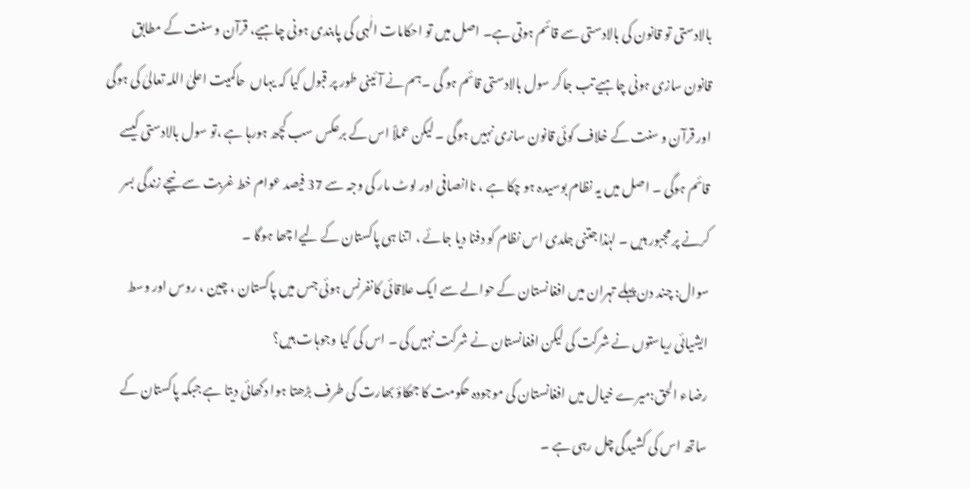بالادستی تو قانون کی بالادستی سے قائم ہوتی ہے۔ اصل میں تو احکامات الٰہی کی پابندی ہونی چاہیے، قرآن و سنت کے مطابق قانون سازی ہونی چاہیے تب جاکر سول بالادستی قائم ہو گی ۔ہم نے آئینی طور پر قبول کیا کہ یہاں  حاکمیت اعلیٰ اللہ تعالیٰ کی ہوگی اور قرآن و سنت کے خلاف کوئی قانون سازی نہیں ہوگی ۔ لیکن عملاً اس کے برعکس سب کچھ ہورہا ہے ،تو سول بالادستی کیسے قائم ہوگی ۔ اصل میں یہ نظام بوسیدہ ہو چکا ہے ، ناانصافی اور لوٹ مار کی وجہ سے 37 فیصد عوام خط غربت سے نیچے زندگی بسر کرنے پر مجبور ہیں ۔ لہٰذا جتنی جلدی اس نظام کو دفنا دیا جائے ، اتنا ہی پاکستان کے لیےا چھا ہوگا ۔
سوال: چند دن پہلے تہران میں افغانستان کے حوالے سے ایک علاقائی کانفرنس ہوئی جس میں پاکستان ، چین ، روس اور وسط ایشیائی ریاستوں نے شرکت کی لیکن افغانستان نے شرکت نہیں کی ۔ اس کی کیا وجوہات ہیں؟
رضاء الحق:میرے خیال میں افغانستان کی موجودہ حکومت کا جھکاؤ بھارت کی طرف بڑھتا ہوا دکھائی دیتا ہے جبکہ پاکستان کے ساتھ اس کی کشیدگی چل رہی ہے ۔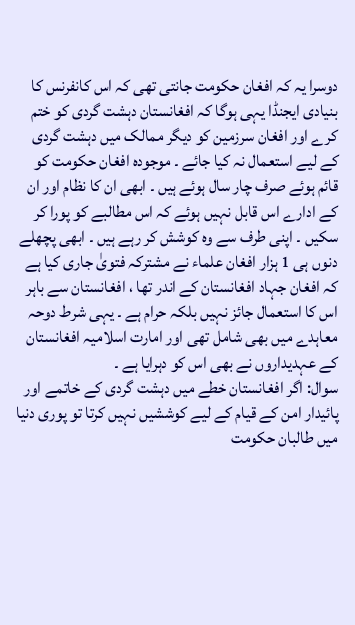دوسرا یہ کہ افغان حکومت جانتی تھی کہ اس کانفرنس کا بنیادی ایجنڈا یہی ہوگا کہ افغانستان دہشت گردی کو ختم کرے اور افغان سرزمین کو دیگر ممالک میں دہشت گردی کے لیے استعمال نہ کیا جائے ۔ موجودہ افغان حکومت کو قائم ہوئے صرف چار سال ہوئے ہیں ۔ ابھی ان کا نظام اور ان کے ادارے اس قابل نہیں ہوئے کہ اس مطالبے کو پورا کر سکیں ۔ اپنی طرف سے وہ کوشش کر رہے ہیں ۔ ابھی پچھلے دنوں ہی 1 ہزار افغان علماء نے مشترکہ فتویٰ جاری کیا ہے کہ افغان جہاد افغانستان کے اندر تھا ، افغانستان سے باہر اس کا استعمال جائز نہیں بلکہ حرام ہے ۔ یہی شرط دوحہ معاہدے میں بھی شامل تھی اور امارت اسلامیہ افغانستان کے عہدیداروں نے بھی اس کو دہرایا ہے ۔
سوال: اگر افغانستان خطے میں دہشت گردی کے خاتمے اور پائیدار امن کے قیام کے لیے کوششیں نہیں کرتا تو پوری دنیا میں طالبان حکومت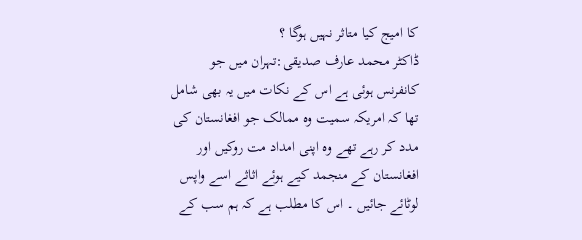کا امیج کیا متاثر نہیں ہوگا ؟
ڈاکٹر محمد عارف صدیقی:تہران میں جو کانفرنس ہوئی ہے اس کے نکات میں یہ بھی شامل تھا کہ امریکہ سمیت وہ ممالک جو افغانستان کی مدد کر رہے تھے وہ اپنی امداد مت روکیں اور افغانستان کے منجمد کیے ہوئے اثاثے اسے واپس لوٹائے جائیں ۔ اس کا مطلب ہے کہ ہم سب کے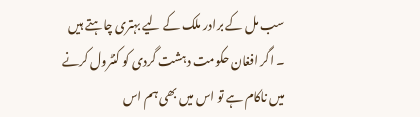سب مل کے برادر ملک کے لیے بہتری چاہتے ہیں ۔ اگر افغان حکومت دہشت گردی کو کنٹرول کرنے میں ناکام ہے تو اس میں بھی ہم اس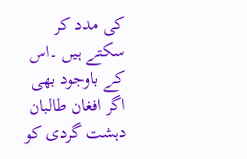کی مدد کر سکتے ہیں ۔اس کے باوجود بھی اگر افغان طالبان دہشت گردی کو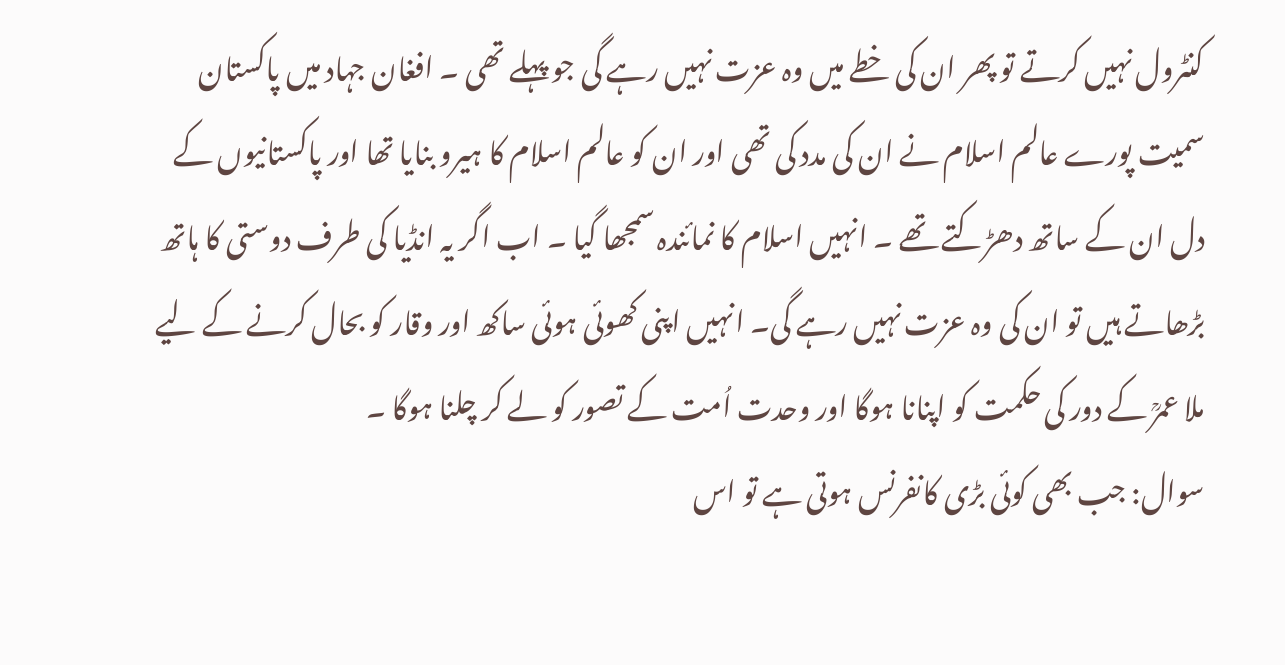کنٹرول نہیں کرتے تو پھر ان کی خطے میں وہ عزت نہیں رہے گی جو پہلے تھی ۔ افغان جہاد میں پاکستان سمیت پورے عالم اسلام نے ان کی مدد کی تھی اور ان کو عالم اسلام کا ہیرو بنایا تھا اور پاکستانیوں کے دل ان کے ساتھ دھڑکتے تھے ۔ انہیں اسلام کا نمائندہ سمجھا گیا ۔ اب اگر یہ انڈیا کی طرف دوستی کا ہاتھ بڑھاتے ہیں تو ان کی وہ عزت نہیں رہے گی۔ انہیں اپنی کھوئی ہوئی ساکھ اور وقار کو بحال کرنے کے لیے ملا عمرؒ کے دور کی حکمت کو اپنانا ہوگا اور وحدت اُمت کے تصور کو لے کر چلنا ہوگا ۔
سوال: جب بھی کوئی بڑی کانفرنس ہوتی ہے تو اس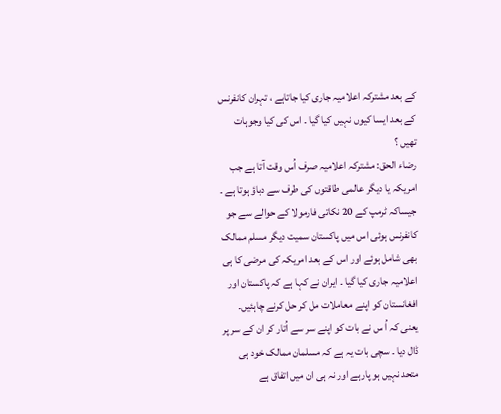کے بعد مشترکہ اعلامیہ جاری کیا جاتاہے ، تہران کانفرنس کے بعد ایسا کیوں نہیں کیا گیا ۔ اس کی کیا وجوہات تھیں ؟
رضاء الحق: مشترکہ اعلامیہ صرف اُس وقت آتا ہے جب امریکہ یا دیگر عالمی طاقتوں کی طرف سے دباؤ ہوتا ہے ۔ جیساکہ ٹرمپ کے 20 نکاتی فارمولا کے حوالے سے جو کانفرنس ہوئی اس میں پاکستان سمیت دیگر مسلم ممالک بھی شامل ہوئے اور اس کے بعد امریکہ کی مرضی کا ہی اعلامیہ جاری کیا گیا ۔ ایران نے کہا ہے کہ پاکستان اور افغانستان کو اپنے معاملات مل کر حل کرنے چاہئیں۔ یعنی کہ اُ س نے بات کو اپنے سر سے اُتار کر ان کے سر پر ڈال دیا ۔ سچی بات یہ ہے کہ مسلمان ممالک خود ہی متحد نہیں ہو پارہے اور نہ ہی ان میں اتفاق ہے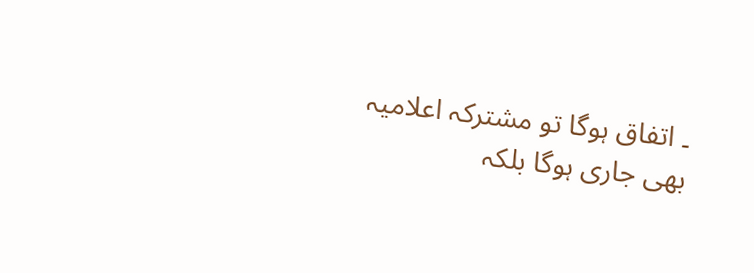۔ اتفاق ہوگا تو مشترکہ اعلامیہ بھی جاری ہوگا بلکہ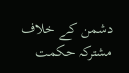دشمن کے خلاف مشترکہ حکمت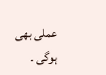عملی بھی ہوگی ۔